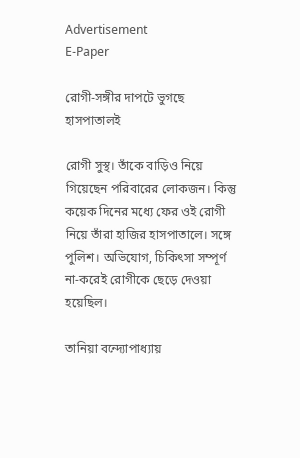Advertisement
E-Paper

রোগী-সঙ্গীর দাপটে ভুগছে হাসপাতালই

রোগী সুস্থ। তাঁকে বাড়িও নিয়ে গিয়েছেন পরিবারের লোকজন। কিন্তু কয়েক দিনের মধ্যে ফের ওই রোগী নিয়ে তাঁরা হাজির হাসপাতালে। সঙ্গে পুলিশ। অভিযোগ, চিকিৎসা সম্পূর্ণ না-করেই রোগীকে ছেড়ে দেওয়া হয়েছিল।

তানিয়া বন্দ্যোপাধ্যায়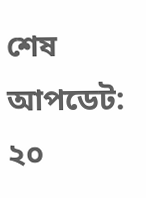শেষ আপডেট: ২০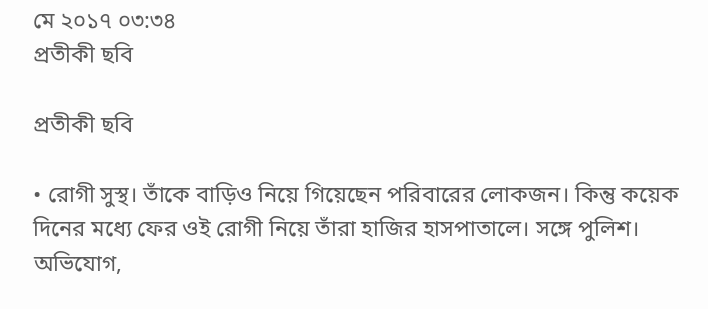মে ২০১৭ ০৩:৩৪
প্রতীকী ছবি

প্রতীকী ছবি

• রোগী সুস্থ। তাঁকে বাড়িও নিয়ে গিয়েছেন পরিবারের লোকজন। কিন্তু কয়েক দিনের মধ্যে ফের ওই রোগী নিয়ে তাঁরা হাজির হাসপাতালে। সঙ্গে পুলিশ। অভিযোগ,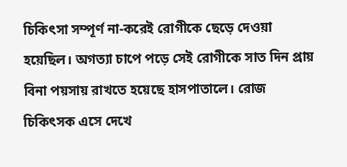চিকিৎসা সম্পূর্ণ না-করেই রোগীকে ছেড়ে দেওয়া হয়েছিল। অগত্যা চাপে পড়ে সেই রোগীকে সাত দিন প্রায় বিনা পয়সায় রাখতে হয়েছে হাসপাতালে। রোজ চিকিৎসক এসে দেখে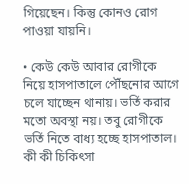গিয়েছেন। কিন্তু কোনও রোগ পাওয়া যায়নি।

• কেউ কেউ আবার রোগীকে নিয়ে হাসপাতালে পৌঁছনোর আগে চলে যাচ্ছেন থানায়। ভর্তি করার মতো অবস্থা নয়। তবু রোগীকে ভর্তি নিতে বাধ্য হচ্ছে হাসপাতাল। কী কী চিকিৎসা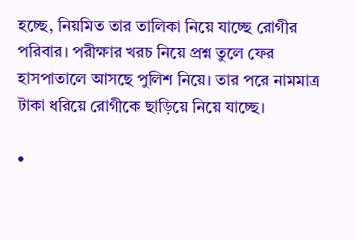হচ্ছে, নিয়মিত তার তালিকা নিয়ে যাচ্ছে রোগীর পরিবার। পরীক্ষার খরচ নিয়ে প্রশ্ন তুলে ফের হাসপাতালে আসছে পুলিশ নিয়ে। তার পরে নামমাত্র টাকা ধরিয়ে রোগীকে ছাড়িয়ে নিয়ে যাচ্ছে।

•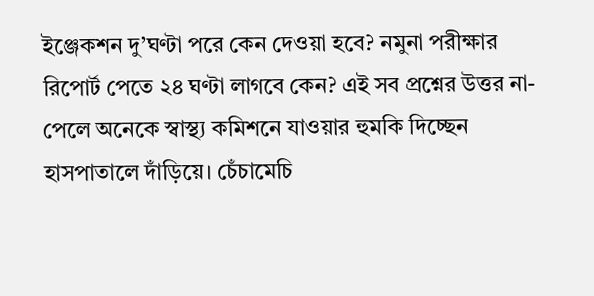ইঞ্জেকশন দু’ঘণ্টা পরে কেন দেওয়া হবে? নমুনা পরীক্ষার রিপোর্ট পেতে ২৪ ঘণ্টা লাগবে কেন? এই সব প্রশ্নের উত্তর না-পেলে অনেকে স্বাস্থ্য কমিশনে যাওয়ার হুমকি দিচ্ছেন হাসপাতালে দাঁড়িয়ে। চেঁচামেচি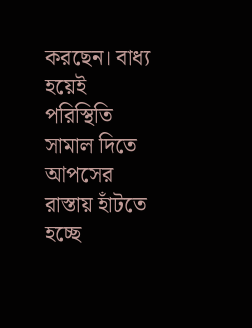করছেন। বাধ্য হয়েই পরিস্থিতি সামাল দিতে আপসের রাস্তায় হাঁটতে হচ্ছে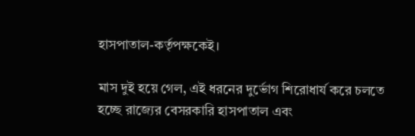হাসপাতাল-কর্তৃপক্ষকেই।

মাস দুই হয়ে গেল, এই ধরনের দুর্ভোগ শিরোধার্য করে চলতে হচ্ছে রাজ্যের বেসরকারি হাসপাতাল এবং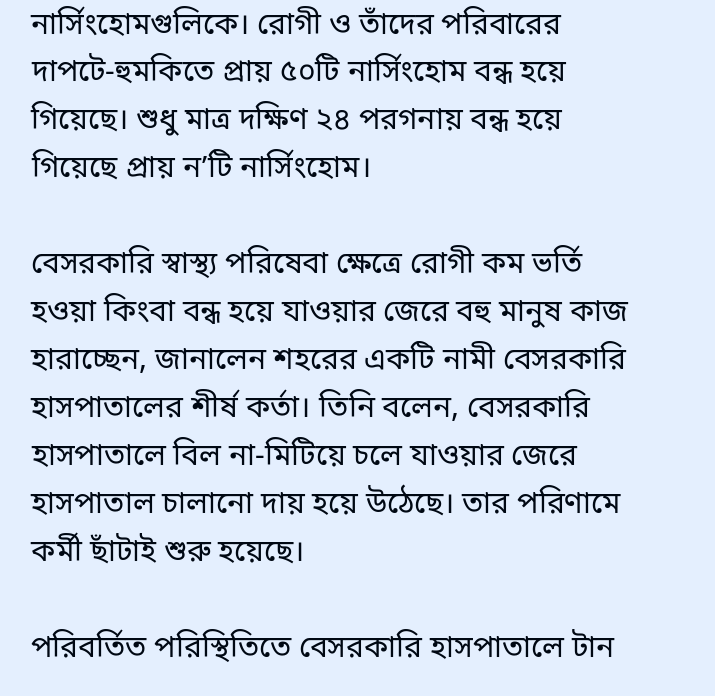নার্সিংহোমগুলিকে। রোগী ও তাঁদের পরিবারের দাপটে-হুমকিতে প্রায় ৫০টি নার্সিংহোম বন্ধ হয়ে গিয়েছে। শুধু মাত্র দক্ষিণ ২৪ পরগনায় বন্ধ হয়ে গিয়েছে প্রায় ন’টি নার্সিংহোম।

বেসরকারি স্বাস্থ্য পরিষেবা ক্ষেত্রে রোগী কম ভর্তি হওয়া কিংবা বন্ধ হয়ে যাওয়ার জেরে বহু মানুষ কাজ হারাচ্ছেন, জানালেন শহরের একটি নামী বেসরকারি হাসপাতালের শীর্ষ কর্তা। তিনি বলেন, বেসরকারি হাসপাতালে বিল না-মিটিয়ে চলে যাওয়ার জেরে হাসপাতাল চালানো দায় হয়ে উঠেছে। তার পরিণামে কর্মী ছাঁটাই শুরু হয়েছে।

পরিবর্তিত পরিস্থিতিতে বেসরকারি হাসপাতালে টান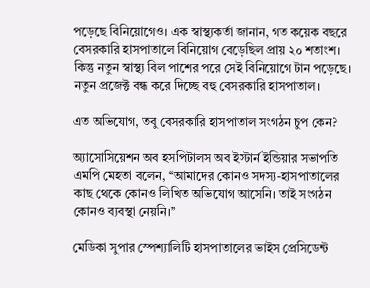পড়েছে বিনিয়োগেও। এক স্বাস্থ্যকর্তা জানান, গত কয়েক বছরে বেসরকারি হাসপাতালে বিনিয়োগ বেড়েছিল প্রায় ২০ শতাংশ। কিন্তু নতুন স্বাস্থ্য বিল পাশের পরে সেই বিনিয়োগে টান পড়েছে। নতুন প্রজেক্ট বন্ধ করে দিচ্ছে বহু বেসরকারি হাসপাতাল।

এত অভিযোগ, তবু বেসরকারি হাসপাতাল সংগঠন চুপ কেন?

অ্যাসোসিয়েশন অব হসপিটালস অব ইস্টার্ন ইন্ডিয়ার সভাপতি এমপি মেহতা বলেন, ‘‘আমাদের কোনও সদস্য-হাসপাতালের কাছ থেকে কোনও লিখিত অভিযোগ আসেনি। তাই সংগঠন কোনও ব্যবস্থা নেয়নি।’’

মেডিকা সুপার স্পেশ্যালিটি হাসপাতালের ভাইস প্রেসিডেন্ট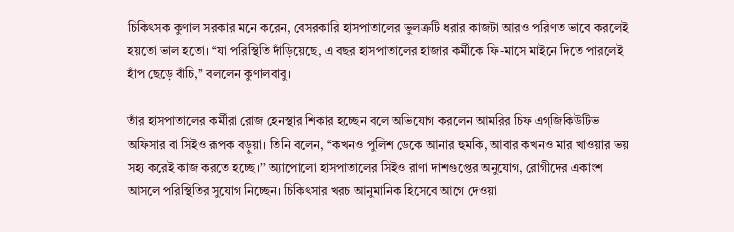চিকিৎসক কুণাল সরকার মনে করেন, বেসরকারি হাসপাতালের ভুলত্রুটি ধরার কাজটা আরও পরিণত ভাবে করলেই হয়তো ভাল হতো। ‘‘যা পরিস্থিতি দাঁড়িয়েছে, এ বছর হাসপাতালের হাজার কর্মীকে ফি-মাসে মাইনে দিতে পারলেই হাঁপ ছেড়ে বাঁচি,’’ বললেন কুণালবাবু।

তাঁর হাসপাতালের কর্মীরা রোজ হেনস্থার শিকার হচ্ছেন বলে অভিযোগ করলেন আমরির চিফ এগ্‌জিকিউটিভ অফিসার বা সিইও রূপক বড়ুয়া। তিনি বলেন, ‘‘কখনও পুলিশ ডেকে আনার হুমকি, আবার কখনও মার খাওয়ার ভয় সহ্য করেই কাজ করতে হচ্ছে।’’ অ্যাপোলো হাসপাতালের সিইও রাণা দাশগুপ্তের অনুযোগ, রোগীদের একাংশ আসলে পরিস্থিতির সুযোগ নিচ্ছেন। চিকিৎসার খরচ আনুমানিক হিসেবে আগে দেওয়া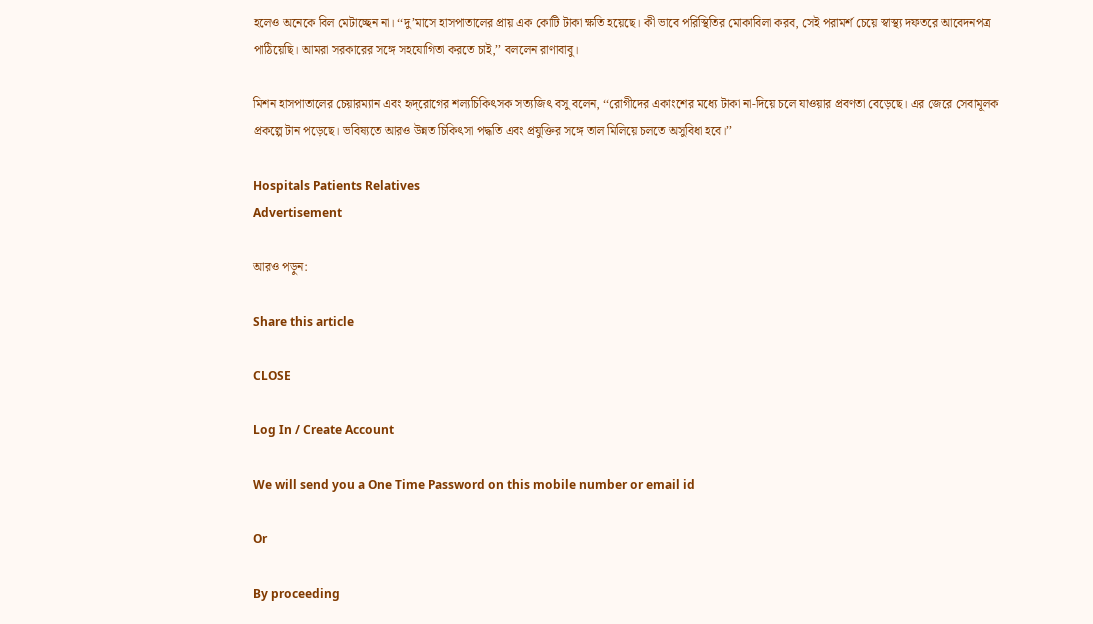হলেও অনেকে বিল মেটাচ্ছেন না। ‘‘দু’মাসে হাসপাতালের প্রায় এক কোটি টাকা ক্ষতি হয়েছে। কী ভাবে পরিস্থিতির মোকাবিলা করব, সেই পরামর্শ চেয়ে স্বাস্থ্য দফতরে আবেদনপত্র পাঠিয়েছি। আমরা সরকারের সঙ্গে সহযোগিতা করতে চাই,’’ বললেন রাণাবাবু।

মিশন হাসপাতালের চেয়ারম্যান এবং হৃদ্‌রোগের শল্যচিকিৎসক সত্যজিৎ বসু বলেন, ‘‘রোগীদের একাংশের মধ্যে টাকা না-দিয়ে চলে যাওয়ার প্রবণতা বেড়েছে। এর জেরে সেবামূলক প্রকল্পে টান পড়েছে। ভবিষ্যতে আরও উন্নত চিকিৎসা পদ্ধতি এবং প্রযুক্তির সঙ্গে তাল মিলিয়ে চলতে অসুবিধা হবে।’’

Hospitals Patients Relatives
Advertisement

আরও পড়ুন:

Share this article

CLOSE

Log In / Create Account

We will send you a One Time Password on this mobile number or email id

Or

By proceeding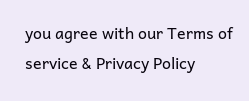you agree with our Terms of service & Privacy Policy